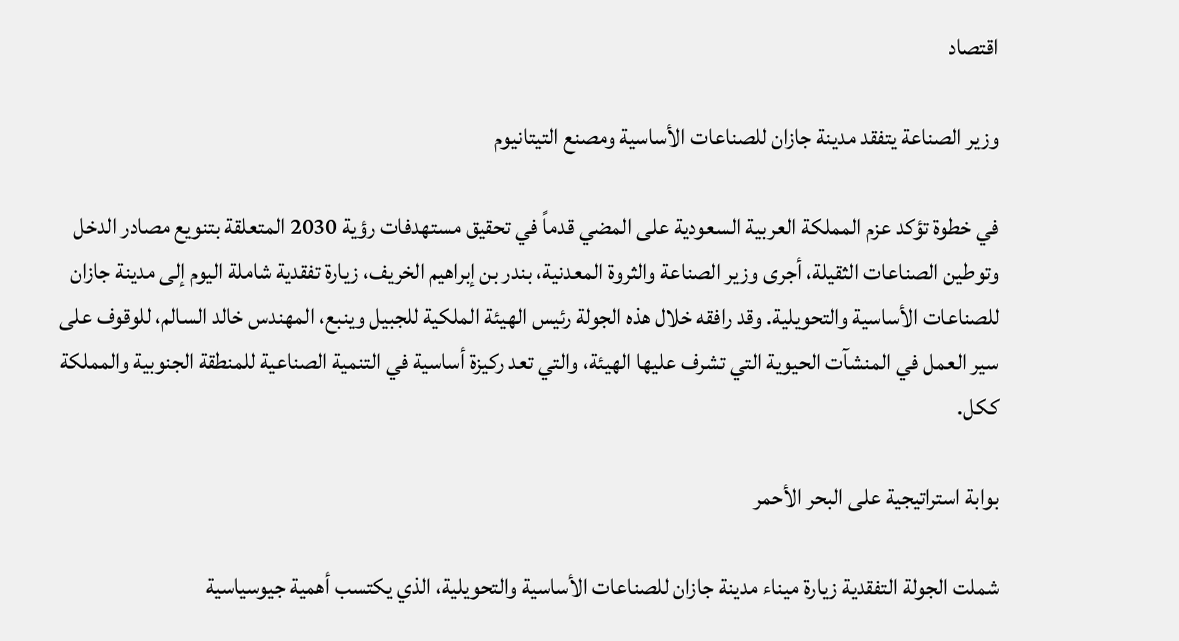اقتصاد

وزير الصناعة يتفقد مدينة جازان للصناعات الأساسية ومصنع التيتانيوم

في خطوة تؤكد عزم المملكة العربية السعودية على المضي قدماً في تحقيق مستهدفات رؤية 2030 المتعلقة بتنويع مصادر الدخل وتوطين الصناعات الثقيلة، أجرى وزير الصناعة والثروة المعدنية، بندر بن إبراهيم الخريف، زيارة تفقدية شاملة اليوم إلى مدينة جازان للصناعات الأساسية والتحويلية. وقد رافقه خلال هذه الجولة رئيس الهيئة الملكية للجبيل وينبع، المهندس خالد السالم، للوقوف على سير العمل في المنشآت الحيوية التي تشرف عليها الهيئة، والتي تعد ركيزة أساسية في التنمية الصناعية للمنطقة الجنوبية والمملكة ككل.

بوابة استراتيجية على البحر الأحمر

شملت الجولة التفقدية زيارة ميناء مدينة جازان للصناعات الأساسية والتحويلية، الذي يكتسب أهمية جيوسياسية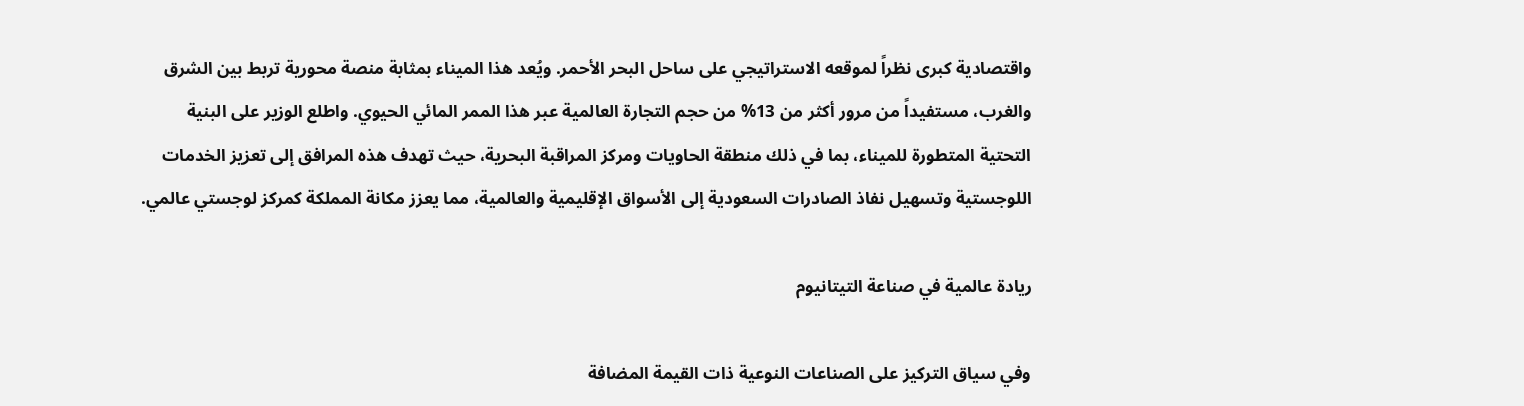واقتصادية كبرى نظراً لموقعه الاستراتيجي على ساحل البحر الأحمر. ويُعد هذا الميناء بمثابة منصة محورية تربط بين الشرق والغرب، مستفيداً من مرور أكثر من 13% من حجم التجارة العالمية عبر هذا الممر المائي الحيوي. واطلع الوزير على البنية التحتية المتطورة للميناء، بما في ذلك منطقة الحاويات ومركز المراقبة البحرية، حيث تهدف هذه المرافق إلى تعزيز الخدمات اللوجستية وتسهيل نفاذ الصادرات السعودية إلى الأسواق الإقليمية والعالمية، مما يعزز مكانة المملكة كمركز لوجستي عالمي.

ريادة عالمية في صناعة التيتانيوم

وفي سياق التركيز على الصناعات النوعية ذات القيمة المضافة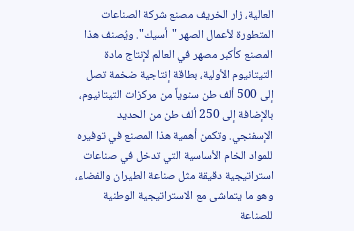العالية، زار الخريف مصنع شركة الصناعات المتطورة لأعمال الصهر "أسيك". ويُصنف هذا المصنع كأكبر مصهر في العالم لإنتاج مادة التيتانيوم الأولية، بطاقة إنتاجية ضخمة تصل إلى 500 ألف طن سنوياً من مركزات التيتانيوم، بالإضافة إلى 250 ألف طن من الحديد الإسفنجي. وتكمن أهمية هذا المصنع في توفيره للمواد الخام الأساسية التي تدخل في صناعات استراتيجية دقيقة مثل صناعة الطيران والفضاء، وهو ما يتماشى مع الاستراتيجية الوطنية للصناعة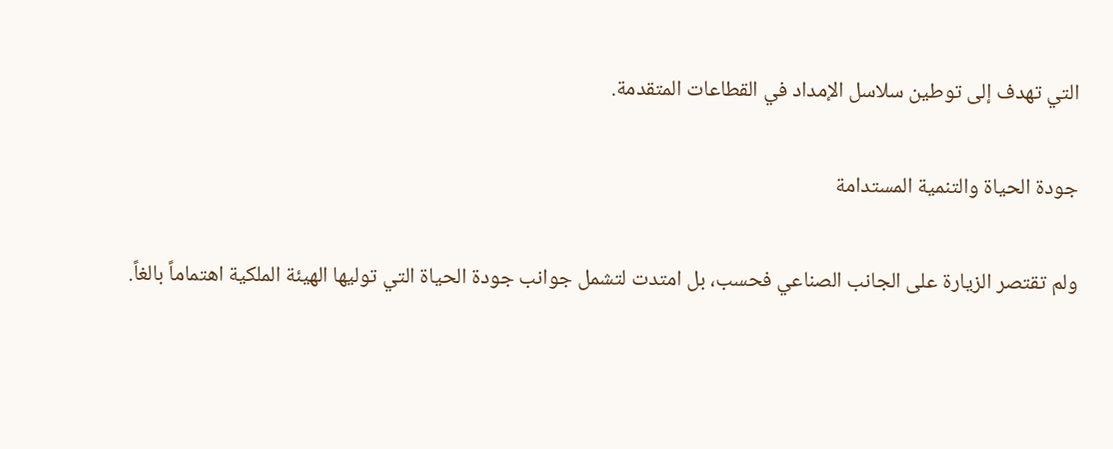التي تهدف إلى توطين سلاسل الإمداد في القطاعات المتقدمة.

جودة الحياة والتنمية المستدامة

ولم تقتصر الزيارة على الجانب الصناعي فحسب، بل امتدت لتشمل جوانب جودة الحياة التي توليها الهيئة الملكية اهتماماً بالغاً.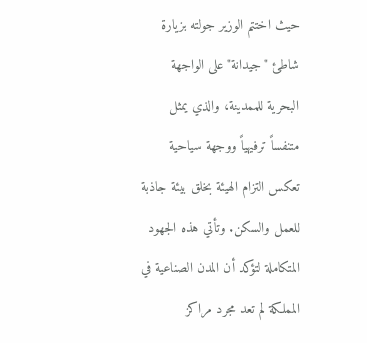حيث اختتم الوزير جولته بزيارة شاطئ "جيدانة" على الواجهة البحرية للممدينة، والذي يمثل متنفساً ترفيهياً ووجهة سياحية تعكس التزام الهيئة بخلق بيئة جاذبة للعمل والسكن. وتأتي هذه الجهود المتكاملة لتؤكد أن المدن الصناعية في المملكة لم تعد مجرد مراكز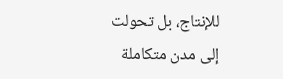للإنتاج، بل تحولت إلى مدن متكاملة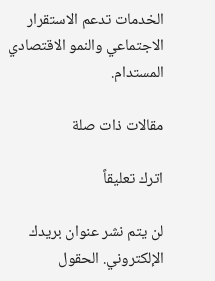الخدمات تدعم الاستقرار الاجتماعي والنمو الاقتصادي المستدام.

مقالات ذات صلة

اترك تعليقاً

لن يتم نشر عنوان بريدك الإلكتروني. الحقول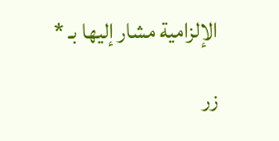الإلزامية مشار إليها بـ *

زر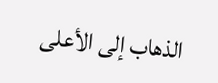الذهاب إلى الأعلى